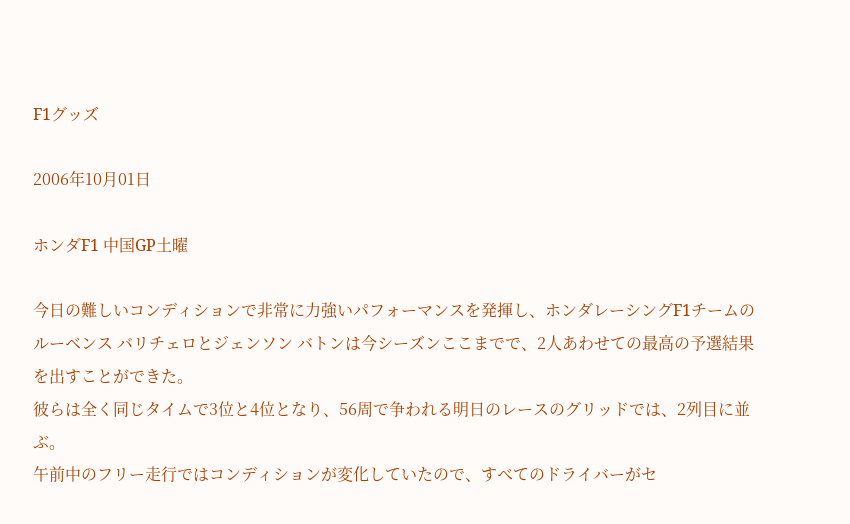F1グッズ

2006年10月01日

ホンダF1 中国GP土曜

今日の難しいコンディションで非常に力強いパフォーマンスを発揮し、ホンダレーシングF1チームのルーベンス バリチェロとジェンソン バトンは今シーズンここまでで、2人あわせての最高の予選結果を出すことができた。
彼らは全く同じタイムで3位と4位となり、56周で争われる明日のレースのグリッドでは、2列目に並ぶ。
午前中のフリー走行ではコンディションが変化していたので、すべてのドライバーがセ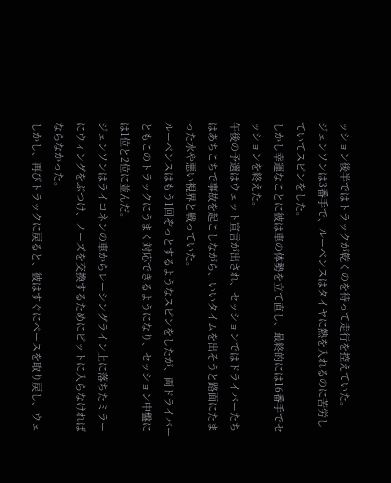ッション後半ではトラックが乾くのを待って走行を控えていた。
ジェンソンは3番手で、ルーベンスはタイヤに熱を入れるのに苦労していてスピンをした。
しかし幸運なことに彼は車の体勢を立て直し、最終的には16番手でセッションを終えた。
午後の予選はウェット宣言が出され、セッションではドライバーたちはあちこちで事故を起こしながら、いいタイムを出そうと路面にたまった水や悪い視界と戦っていた。
ルーベンスはもう1回ぞっとするようなスピンをしたが、両ドライバーともこのトラックにうまく対応できるようになり、セッション中盤には1位と2位に並んだ。
ジェンソンはライコネンの車からレーシングライン上に落ちたミラーにウィングをぶつけ、ノーズを交換するためにピットに入らなければならなかった。
しかし、再びトラックに戻ると、彼はすぐにペースを取り戻し、ウェ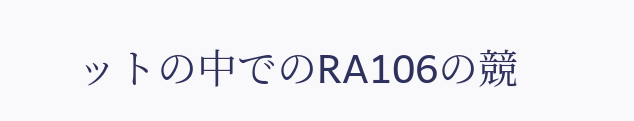ットの中でのRA106の競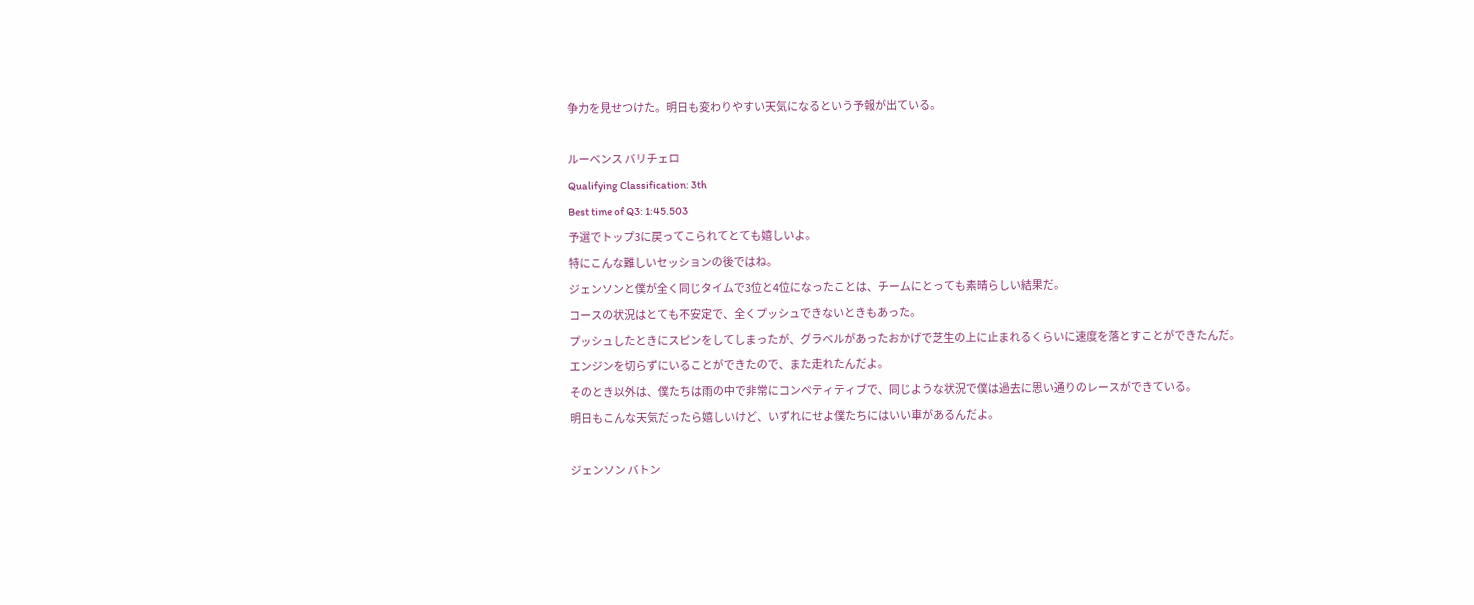争力を見せつけた。明日も変わりやすい天気になるという予報が出ている。

ルーベンス バリチェロ
Qualifying Classification: 3th
Best time of Q3: 1:45.503
予選でトップ3に戻ってこられてとても嬉しいよ。
特にこんな難しいセッションの後ではね。
ジェンソンと僕が全く同じタイムで3位と4位になったことは、チームにとっても素晴らしい結果だ。
コースの状況はとても不安定で、全くプッシュできないときもあった。
プッシュしたときにスピンをしてしまったが、グラベルがあったおかげで芝生の上に止まれるくらいに速度を落とすことができたんだ。
エンジンを切らずにいることができたので、また走れたんだよ。
そのとき以外は、僕たちは雨の中で非常にコンペティティブで、同じような状況で僕は過去に思い通りのレースができている。
明日もこんな天気だったら嬉しいけど、いずれにせよ僕たちにはいい車があるんだよ。

ジェンソン バトン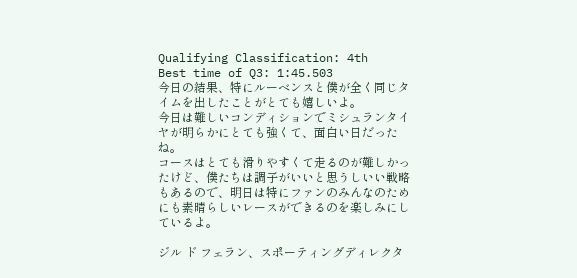Qualifying Classification: 4th
Best time of Q3: 1:45.503
今日の結果、特にルーベンスと僕が全く同じタイムを出したことがとても嬉しいよ。
今日は難しいコンディションでミシュランタイヤが明らかにとても強くて、面白い日だったね。
コースはとても滑りやすくて走るのが難しかったけど、僕たちは調子がいいと思うしいい戦略もあるので、明日は特にファンのみんなのためにも素晴らしいレースができるのを楽しみにしているよ。

ジル ド フェラン、スポーティングディレクタ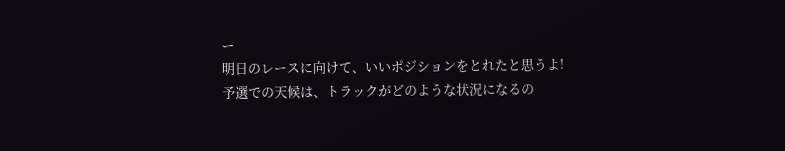ー
明日のレースに向けて、いいポジションをとれたと思うよ!
予選での天候は、トラックがどのような状況になるの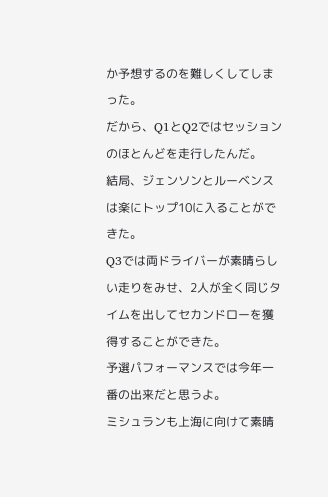か予想するのを難しくしてしまった。
だから、Q1とQ2ではセッションのほとんどを走行したんだ。
結局、ジェンソンとルーベンスは楽にトップ10に入ることができた。
Q3では両ドライバーが素晴らしい走りをみせ、2人が全く同じタイムを出してセカンドローを獲得することができた。
予選パフォーマンスでは今年一番の出来だと思うよ。
ミシュランも上海に向けて素晴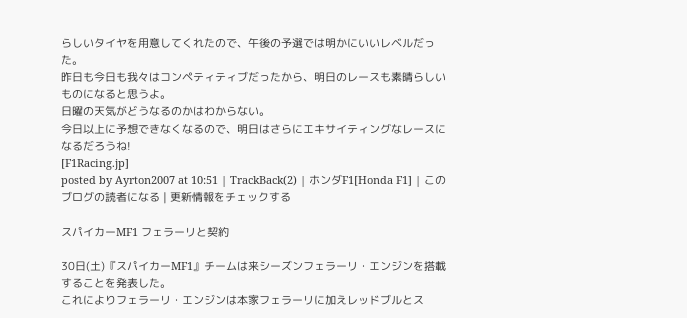らしいタイヤを用意してくれたので、午後の予選では明かにいいレベルだった。
昨日も今日も我々はコンペティティブだったから、明日のレースも素晴らしいものになると思うよ。
日曜の天気がどうなるのかはわからない。
今日以上に予想できなくなるので、明日はさらにエキサイティングなレースになるだろうね!
[F1Racing.jp]
posted by Ayrton2007 at 10:51 | TrackBack(2) | ホンダF1[Honda F1] | このブログの読者になる | 更新情報をチェックする

スパイカーMF1 フェラーリと契約

30日(土)『スパイカーMF1』チームは来シーズンフェラーリ・エンジンを搭載することを発表した。
これによりフェラーリ・エンジンは本家フェラーリに加えレッドブルとス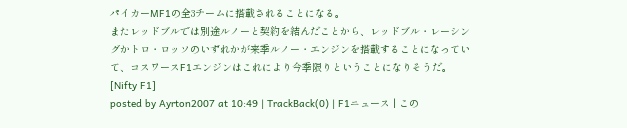パイカーMF1の全3チームに搭載されることになる。
またレッドブルでは別途ルノーと契約を結んだことから、レッドブル・レーシングかトロ・ロッソのいずれかが来季ルノー・エンジンを搭載することになっていて、コスワースF1エンジンはこれにより今季限りということになりそうだ。
[Nifty F1]
posted by Ayrton2007 at 10:49 | TrackBack(0) | F1ニュース | この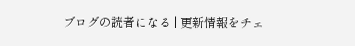ブログの読者になる | 更新情報をチェ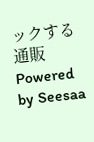ックする
通販
Powered by Seesaa